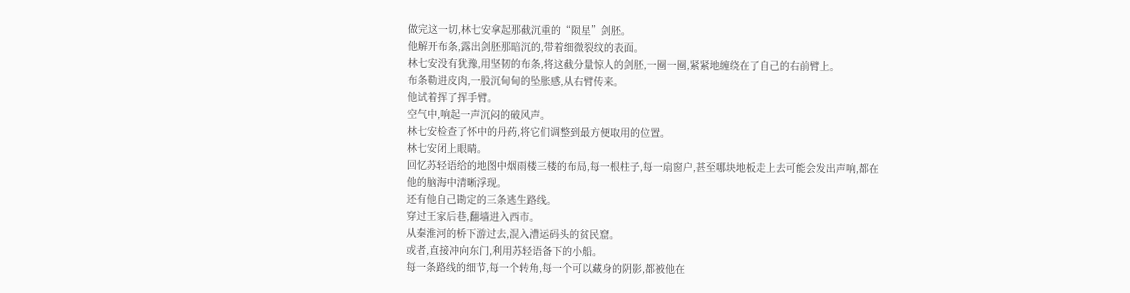做完这一切,林七安拿起那截沉重的“陨星”剑胚。
他解开布条,露出剑胚那暗沉的,带着细微裂纹的表面。
林七安没有犹豫,用坚韧的布条,将这截分量惊人的剑胚,一圈一圈,紧紧地缠绕在了自己的右前臂上。
布条勒进皮肉,一股沉甸甸的坠胀感,从右臂传来。
他试着挥了挥手臂。
空气中,响起一声沉闷的破风声。
林七安检查了怀中的丹药,将它们调整到最方便取用的位置。
林七安闭上眼睛。
回忆苏轻语给的地图中烟雨楼三楼的布局,每一根柱子,每一扇窗户,甚至哪块地板走上去可能会发出声响,都在他的脑海中清晰浮现。
还有他自己勘定的三条逃生路线。
穿过王家后巷,翻墙进入西市。
从秦淮河的桥下游过去,混入漕运码头的贫民窟。
或者,直接冲向东门,利用苏轻语备下的小船。
每一条路线的细节,每一个转角,每一个可以藏身的阴影,都被他在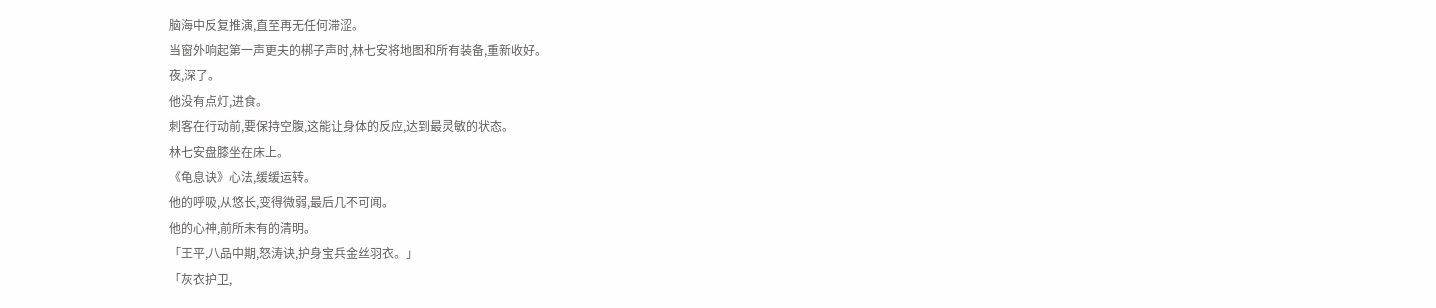脑海中反复推演,直至再无任何滞涩。
当窗外响起第一声更夫的梆子声时,林七安将地图和所有装备,重新收好。
夜,深了。
他没有点灯,进食。
刺客在行动前,要保持空腹,这能让身体的反应,达到最灵敏的状态。
林七安盘膝坐在床上。
《龟息诀》心法,缓缓运转。
他的呼吸,从悠长,变得微弱,最后几不可闻。
他的心神,前所未有的清明。
「王平,八品中期,怒涛诀,护身宝兵金丝羽衣。」
「灰衣护卫,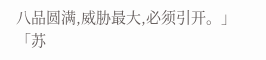八品圆满,威胁最大,必须引开。」
「苏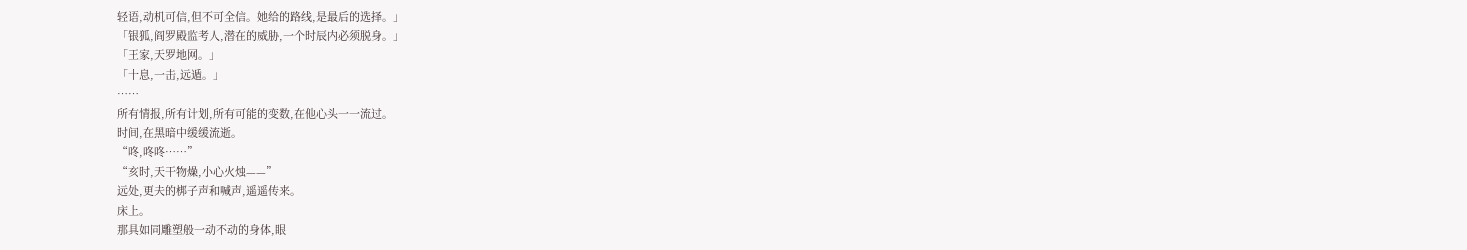轻语,动机可信,但不可全信。她给的路线,是最后的选择。」
「银狐,阎罗殿监考人,潜在的威胁,一个时辰内必须脱身。」
「王家,天罗地网。」
「十息,一击,远遁。」
……
所有情报,所有计划,所有可能的变数,在他心头一一流过。
时间,在黑暗中缓缓流逝。
“咚,咚咚……”
“亥时,天干物燥,小心火烛——”
远处,更夫的梆子声和喊声,遥遥传来。
床上。
那具如同雕塑般一动不动的身体,眼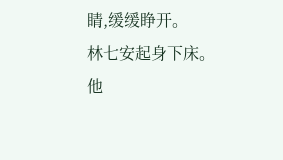睛,缓缓睁开。
林七安起身下床。
他